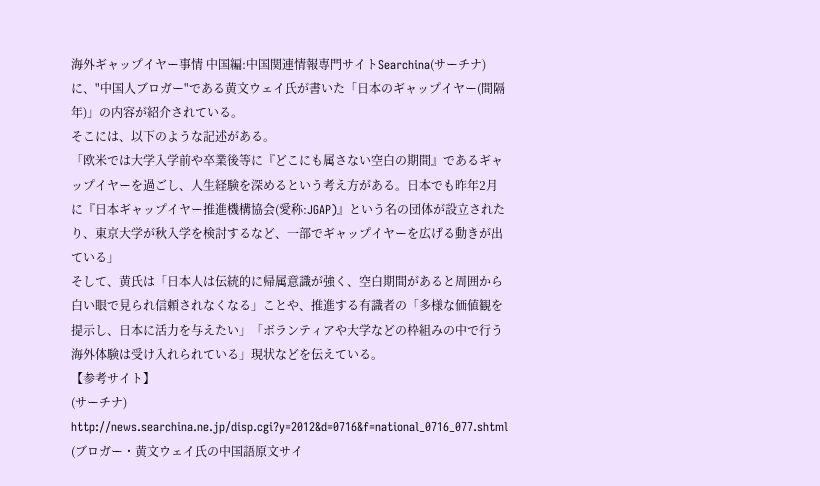海外ギャップイヤー事情 中国編:中国関連情報専門サイトSearchina(サーチナ)に、"中国人ブロガー"である黄文ウェイ氏が書いた「日本のギャップイヤー(間隔年)」の内容が紹介されている。
そこには、以下のような記述がある。
「欧米では大学入学前や卒業後等に『どこにも属さない空白の期間』であるギャップイヤーを過ごし、人生経験を深めるという考え方がある。日本でも昨年2月に『日本ギャップイヤー推進機構協会(愛称:JGAP)』という名の団体が設立されたり、東京大学が秋入学を検討するなど、一部でギャップイヤーを広げる動きが出ている」
そして、黄氏は「日本人は伝統的に帰属意識が強く、空白期間があると周囲から白い眼で見られ信頼されなくなる」ことや、推進する有識者の「多様な価値観を提示し、日本に活力を与えたい」「ボランティアや大学などの枠組みの中で行う海外体験は受け入れられている」現状などを伝えている。
【参考サイト】
(サーチナ) http://news.searchina.ne.jp/disp.cgi?y=2012&d=0716&f=national_0716_077.shtml
(ブロガー・黄文ウェイ氏の中国語原文サイ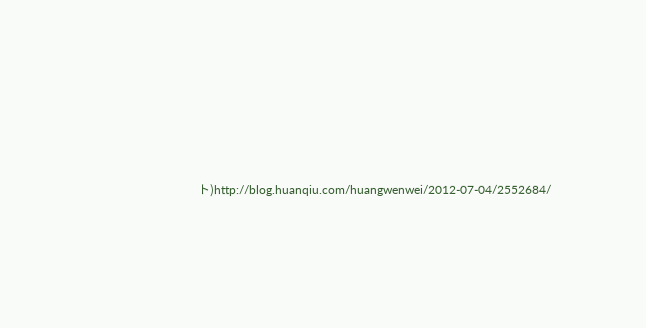ト)http://blog.huanqiu.com/huangwenwei/2012-07-04/2552684/